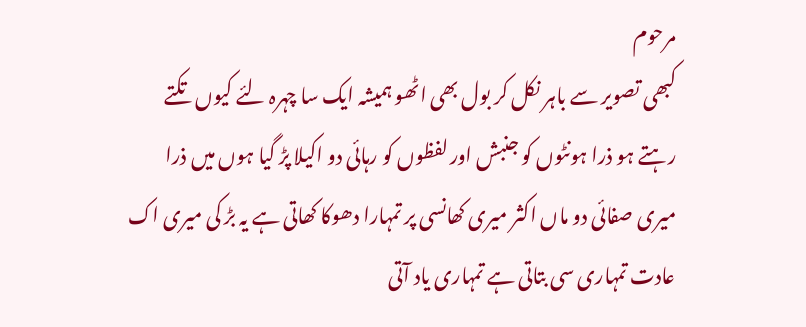مرحوم
کبھی تصویر سے باہر نکل کر بول بھی اٹھو ہمیشہ ایک سا چہرہ لئے کیوں تکتے رہتے ہو ذرا ہونٹوں کو جنبش اور لفظوں کو رہائی دو اکیلا پڑ گیا ہوں میں ذرا میری صفائی دو ماں اکثر میری کھانسی پر تمہارا دھوکا کھاتی ہے یہ بڑ کی میری اک عادت تمہاری سی بتاتی ہے تمہاری یاد آتی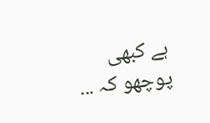ہے کبھی پوچھو کہ ...